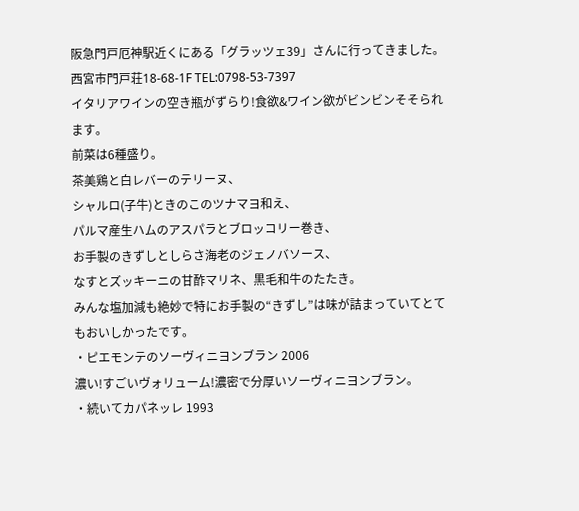阪急門戸厄神駅近くにある「グラッツェ39」さんに行ってきました。
西宮市門戸荘18-68-1F TEL:0798-53-7397
イタリアワインの空き瓶がずらり!食欲&ワイン欲がビンビンそそられます。
前菜は6種盛り。
茶美鶏と白レバーのテリーヌ、
シャルロ(子牛)ときのこのツナマヨ和え、
パルマ産生ハムのアスパラとブロッコリー巻き、
お手製のきずしとしらさ海老のジェノバソース、
なすとズッキーニの甘酢マリネ、黒毛和牛のたたき。
みんな塩加減も絶妙で特にお手製の“きずし”は味が詰まっていてとてもおいしかったです。
・ピエモンテのソーヴィニヨンブラン 2006
濃い!すごいヴォリューム!濃密で分厚いソーヴィニヨンブラン。
・続いてカパネッレ 1993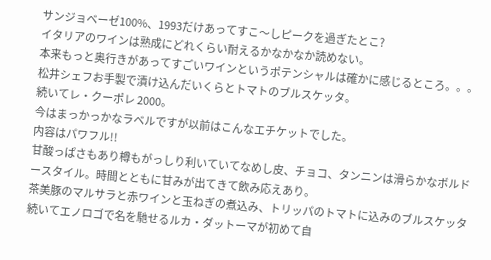サンジョベーゼ100%、1993だけあってすこ〜しピークを過ぎたとこ?
イタリアのワインは熟成にどれくらい耐えるかなかなか読めない。
本来もっと奥行きがあってすごいワインというポテンシャルは確かに感じるところ。。。
松井シェフお手製で漬け込んだいくらとトマトのブルスケッタ。
続いてレ・クーポレ 2000。
今はまっかっかなラベルですが以前はこんなエチケットでした。
内容はパワフル!!
甘酸っぱさもあり樽もがっしり利いていてなめし皮、チョコ、タンニンは滑らかなボルドースタイル。時間とともに甘みが出てきて飲み応えあり。
茶美豚のマルサラと赤ワインと玉ねぎの煮込み、トリッパのトマトに込みのブルスケッタ
続いてエノロゴで名を馳せるルカ・ダットーマが初めて自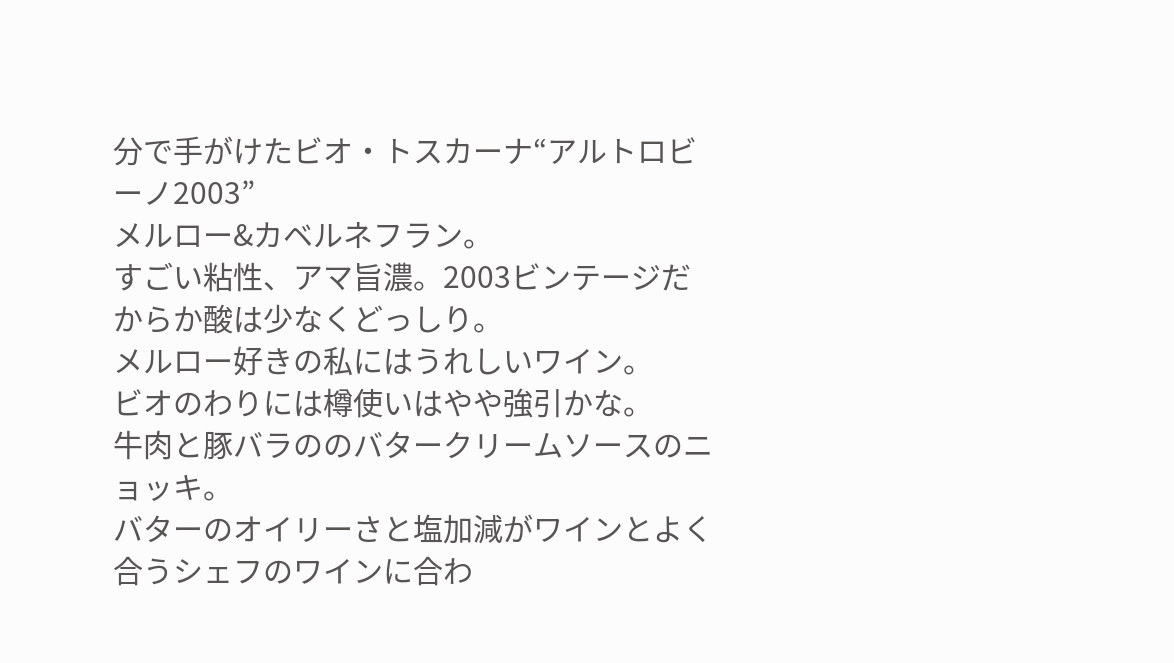分で手がけたビオ・トスカーナ“アルトロビーノ2003”
メルロー&カベルネフラン。
すごい粘性、アマ旨濃。2003ビンテージだからか酸は少なくどっしり。
メルロー好きの私にはうれしいワイン。
ビオのわりには樽使いはやや強引かな。
牛肉と豚バラののバタークリームソースのニョッキ。
バターのオイリーさと塩加減がワインとよく合うシェフのワインに合わ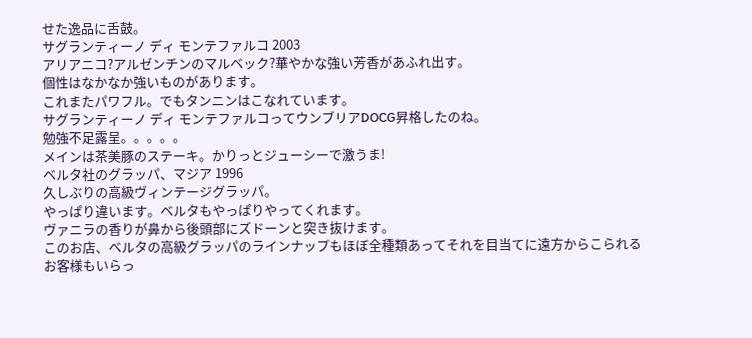せた逸品に舌鼓。
サグランティーノ ディ モンテファルコ 2003
アリアニコ?アルゼンチンのマルベック?華やかな強い芳香があふれ出す。
個性はなかなか強いものがあります。
これまたパワフル。でもタンニンはこなれています。
サグランティーノ ディ モンテファルコってウンブリアDOCG昇格したのね。
勉強不足露呈。。。。。
メインは茶美豚のステーキ。かりっとジューシーで激うま!
ベルタ社のグラッパ、マジア 1996
久しぶりの高級ヴィンテージグラッパ。
やっぱり違います。ベルタもやっぱりやってくれます。
ヴァニラの香りが鼻から後頭部にズドーンと突き抜けます。
このお店、ベルタの高級グラッパのラインナップもほぼ全種類あってそれを目当てに遠方からこられるお客様もいらっ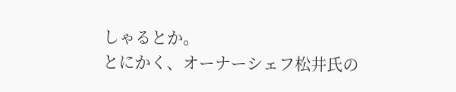しゃるとか。
とにかく、オーナーシェフ松井氏の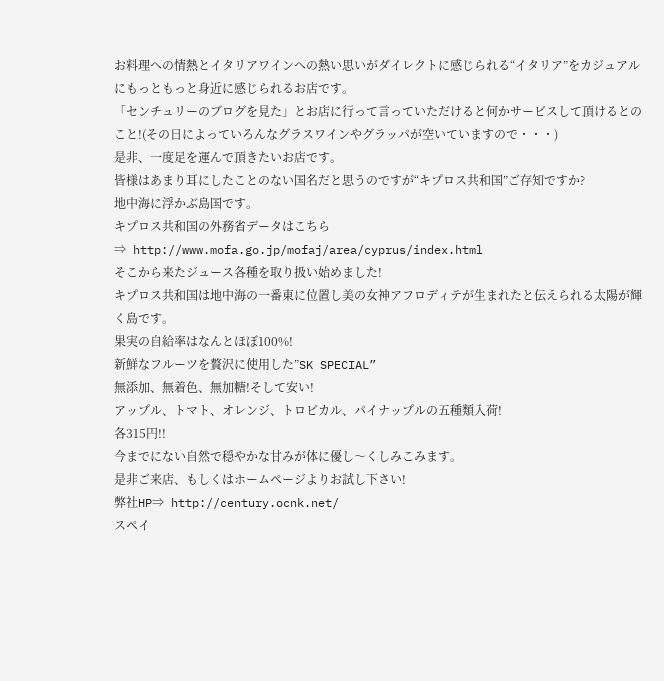お料理への情熱とイタリアワインへの熱い思いがダイレクトに感じられる“イタリア”をカジュアルにもっともっと身近に感じられるお店です。
「センチュリーのブログを見た」とお店に行って言っていただけると何かサービスして頂けるとのこと!(その日によっていろんなグラスワインやグラッパが空いていますので・・・)
是非、一度足を運んで頂きたいお店です。
皆様はあまり耳にしたことのない国名だと思うのですが“キプロス共和国”ご存知ですか?
地中海に浮かぶ島国です。
キプロス共和国の外務省データはこちら
⇒ http://www.mofa.go.jp/mofaj/area/cyprus/index.html
そこから来たジュース各種を取り扱い始めました!
キプロス共和国は地中海の一番東に位置し美の女神アフロディテが生まれたと伝えられる太陽が輝く島です。
果実の自給率はなんとほぼ100%!
新鮮なフルーツを贅沢に使用した”SK SPECIAL”
無添加、無着色、無加糖!そして安い!
アップル、トマト、オレンジ、トロピカル、パイナップルの五種類入荷!
各315円!!
今までにない自然で穏やかな甘みが体に優し〜くしみこみます。
是非ご来店、もしくはホームページよりお試し下さい!
弊社HP⇒ http://century.ocnk.net/
スペイ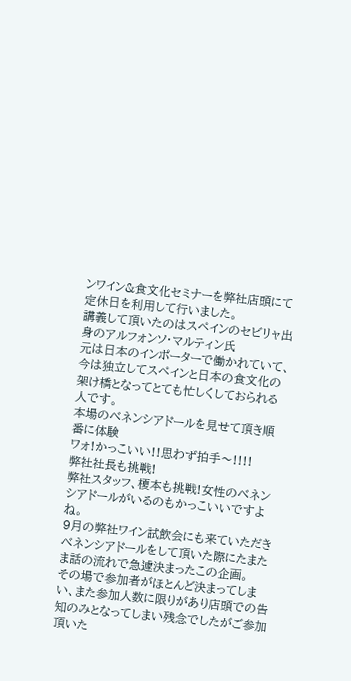ンワイン&食文化セミナーを弊社店頭にて定休日を利用して行いました。
講義して頂いたのはスペインのセビリャ出身のアルフォンソ・マルティン氏
元は日本のインポーターで働かれていて、今は独立してスペインと日本の食文化の架け橋となってとても忙しくしておられる人です。
本場のべネンシアドールを見せて頂き順番に体験
ワォ!かっこいい!!思わず拍手〜!!!!
弊社社長も挑戦!
弊社スタッフ、榎本も挑戦!女性のべネンシアドールがいるのもかっこいいですよね。
9月の弊社ワイン試飲会にも来ていただきべネンシアドールをして頂いた際にたまたま話の流れで急遽決まったこの企画。
その場で参加者がほとんど決まってしまい、また参加人数に限りがあり店頭での告知のみとなってしまい残念でしたがご参加頂いた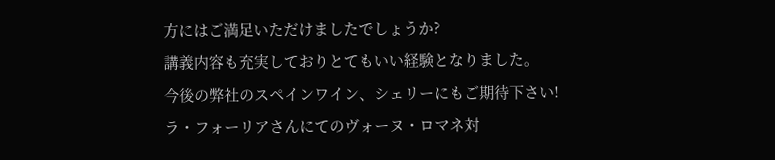方にはご満足いただけましたでしょうか?
講義内容も充実しておりとてもいい経験となりました。
今後の弊社のスペインワイン、シェリーにもご期待下さい!
ラ・フォーリアさんにてのヴォーヌ・ロマネ対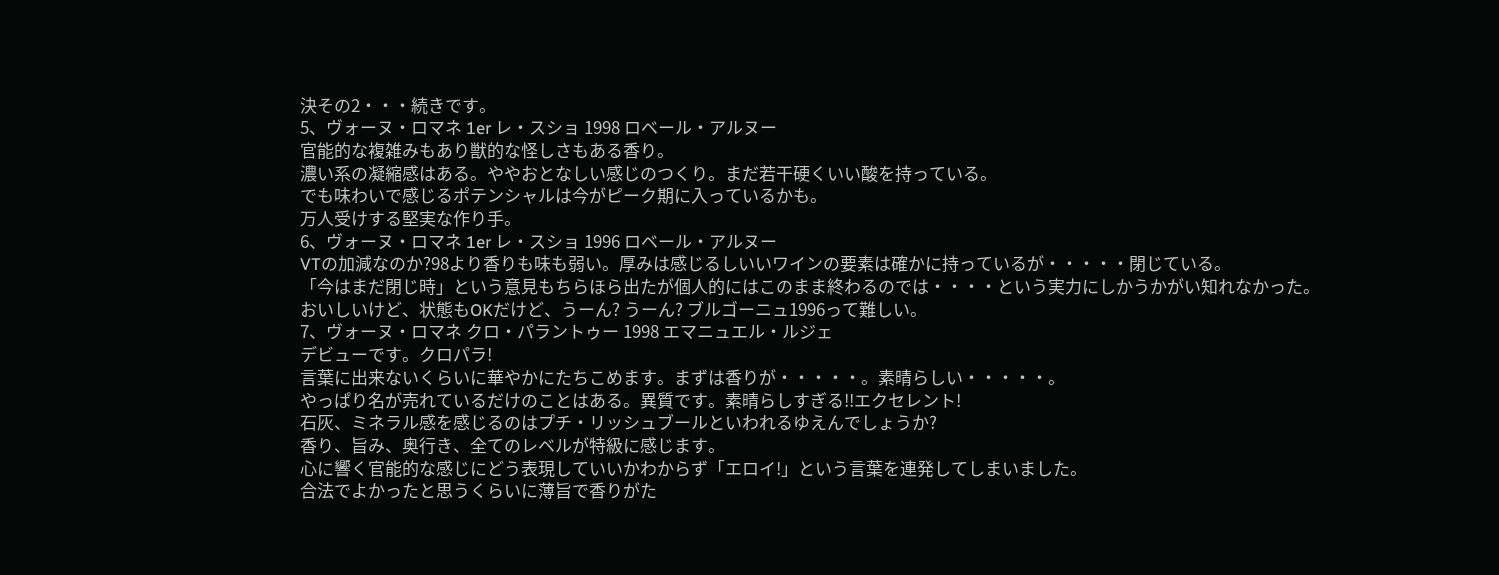決その2・・・続きです。
5、ヴォーヌ・ロマネ 1er レ・スショ 1998 ロベール・アルヌー
官能的な複雑みもあり獣的な怪しさもある香り。
濃い系の凝縮感はある。ややおとなしい感じのつくり。まだ若干硬くいい酸を持っている。
でも味わいで感じるポテンシャルは今がピーク期に入っているかも。
万人受けする堅実な作り手。
6、ヴォーヌ・ロマネ 1er レ・スショ 1996 ロベール・アルヌー
VTの加減なのか?98より香りも味も弱い。厚みは感じるしいいワインの要素は確かに持っているが・・・・・閉じている。
「今はまだ閉じ時」という意見もちらほら出たが個人的にはこのまま終わるのでは・・・・という実力にしかうかがい知れなかった。
おいしいけど、状態もOKだけど、うーん? うーん? ブルゴーニュ1996って難しい。
7、ヴォーヌ・ロマネ クロ・パラントゥー 1998 エマニュエル・ルジェ
デビューです。クロパラ!
言葉に出来ないくらいに華やかにたちこめます。まずは香りが・・・・・。素晴らしい・・・・・。
やっぱり名が売れているだけのことはある。異質です。素晴らしすぎる!!エクセレント!
石灰、ミネラル感を感じるのはプチ・リッシュブールといわれるゆえんでしょうか?
香り、旨み、奥行き、全てのレベルが特級に感じます。
心に響く官能的な感じにどう表現していいかわからず「エロイ!」という言葉を連発してしまいました。
合法でよかったと思うくらいに薄旨で香りがた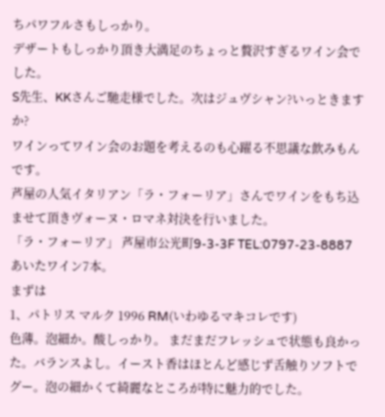ちパワフルさもしっかり。
デザートもしっかり頂き大満足のちょっと贅沢すぎるワイン会でした。
S先生、KKさんご馳走様でした。次はジュヴシャン?いっときますか?
ワインってワイン会のお題を考えるのも心躍る不思議な飲みもんです。
芦屋の人気イタリアン「ラ・フォーリア」さんでワインをもち込ませて頂きヴォーヌ・ロマネ対決を行いました。
「ラ・フォーリア」 芦屋市公光町9-3-3F TEL:0797-23-8887
あいたワイン7本。
まずは
1、パトリス マルク 1996 RM(いわゆるマキコレです)
色薄。泡細か。酸しっかり。 まだまだフレッシュで状態も良かった。バランスよし。イースト香はほとんど感じず舌触りソフトでグー。泡の細かくて綺麗なところが特に魅力的でした。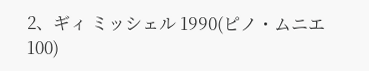2、ギィ ミッシェル 1990(ピノ・ムニエ100)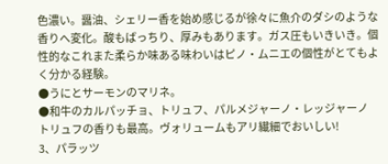色濃い。醤油、シェリー香を始め感じるが徐々に魚介のダシのような香りへ変化。酸もばっちり、厚みもあります。ガス圧もいきいき。個性的なこれまた柔らか味ある味わいはピノ・ムニエの個性がとてもよく分かる経験。
●うにとサーモンのマリネ。
●和牛のカルパッチョ、トリュフ、パルメジャーノ・レッジャーノ
トリュフの香りも最高。ヴォリュームもアリ繊細でおいしい!
3、パラッツ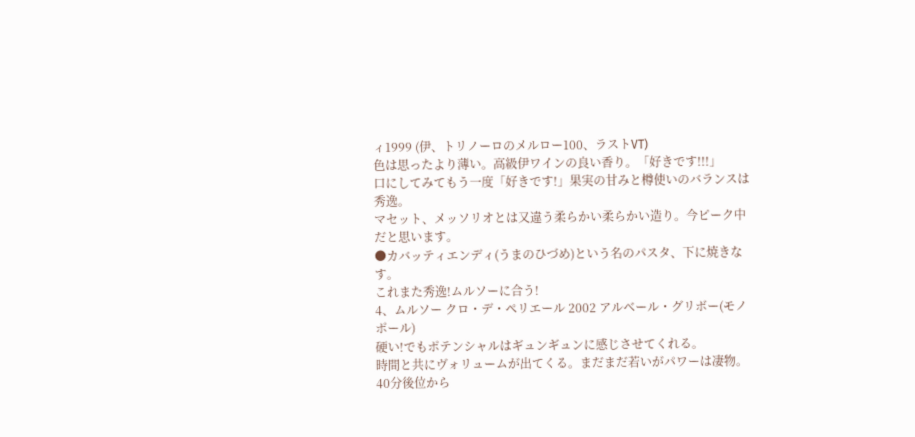ィ1999 (伊、トリノーロのメルロー100、ラストVT)
色は思ったより薄い。高級伊ワインの良い香り。「好きです!!!」
口にしてみてもう一度「好きです!」果実の甘みと樽使いのバランスは秀逸。
マセット、メッソリオとは又違う柔らかい柔らかい造り。今ピーク中だと思います。
●カバッティエンディ(うまのひづめ)という名のパスタ、下に焼きなす。
これまた秀逸!ムルソーに合う!
4、ムルソー クロ・デ・ペリエール 2002 アルベール・グリボー(モノポール)
硬い!でもポテンシャルはギュンギュンに感じさせてくれる。
時間と共にヴォリュームが出てくる。まだまだ若いがパワーは凄物。40分後位から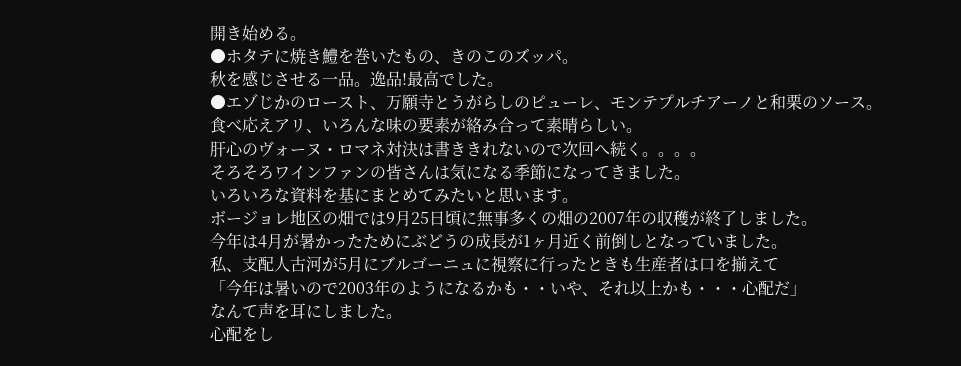開き始める。
●ホタテに焼き鱧を巻いたもの、きのこのズッパ。
秋を感じさせる一品。逸品!最高でした。
●エゾじかのロースト、万願寺とうがらしのピューレ、モンテプルチアーノと和栗のソース。
食べ応えアリ、いろんな味の要素が絡み合って素晴らしい。
肝心のヴォーヌ・ロマネ対決は書ききれないので次回へ続く。。。。
そろそろワインファンの皆さんは気になる季節になってきました。
いろいろな資料を基にまとめてみたいと思います。
ボージョレ地区の畑では9月25日頃に無事多くの畑の2007年の収穫が終了しました。
今年は4月が暑かったためにぶどうの成長が1ヶ月近く前倒しとなっていました。
私、支配人古河が5月にブルゴーニュに視察に行ったときも生産者は口を揃えて
「今年は暑いので2003年のようになるかも・・いや、それ以上かも・・・心配だ」
なんて声を耳にしました。
心配をし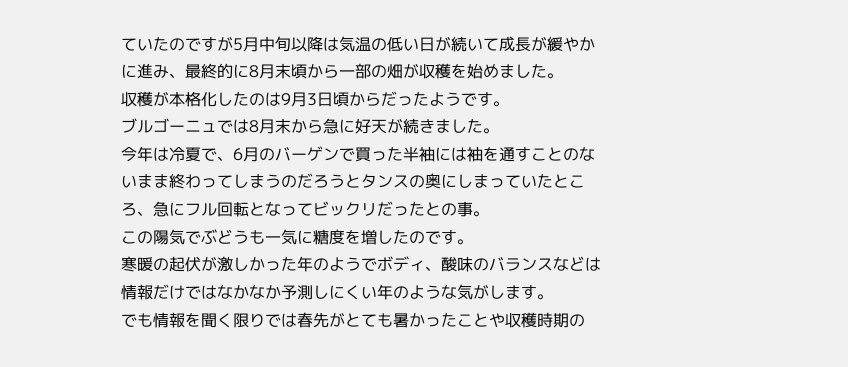ていたのですが5月中旬以降は気温の低い日が続いて成長が緩やかに進み、最終的に8月末頃から一部の畑が収穫を始めました。
収穫が本格化したのは9月3日頃からだったようです。
ブルゴーニュでは8月末から急に好天が続きました。
今年は冷夏で、6月のバーゲンで買った半袖には袖を通すことのないまま終わってしまうのだろうとタンスの奥にしまっていたところ、急にフル回転となってビックリだったとの事。
この陽気でぶどうも一気に糖度を増したのです。
寒暖の起伏が激しかった年のようでボディ、酸味のバランスなどは情報だけではなかなか予測しにくい年のような気がします。
でも情報を聞く限りでは春先がとても暑かったことや収穫時期の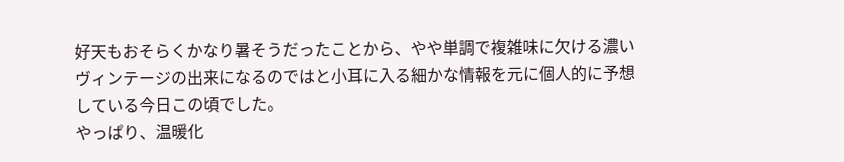好天もおそらくかなり暑そうだったことから、やや単調で複雑味に欠ける濃いヴィンテージの出来になるのではと小耳に入る細かな情報を元に個人的に予想している今日この頃でした。
やっぱり、温暖化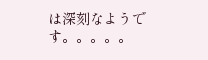は深刻なようです。。。。。